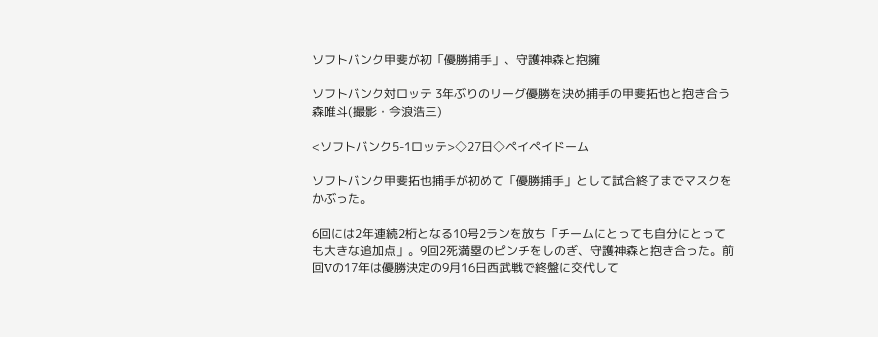ソフトバンク甲斐が初「優勝捕手」、守護神森と抱擁

ソフトバンク対ロッテ 3年ぶりのリーグ優勝を決め捕手の甲斐拓也と抱き合う森唯斗(撮影・今浪浩三)

<ソフトバンク5-1ロッテ>◇27日◇ペイペイドーム

ソフトバンク甲斐拓也捕手が初めて「優勝捕手」として試合終了までマスクをかぶった。

6回には2年連続2桁となる10号2ランを放ち「チームにとっても自分にとっても大きな追加点」。9回2死満塁のピンチをしのぎ、守護神森と抱き合った。前回Vの17年は優勝決定の9月16日西武戦で終盤に交代して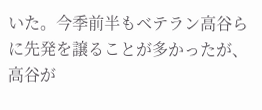いた。今季前半もベテラン高谷らに先発を譲ることが多かったが、高谷が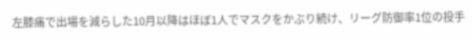左膝痛で出場を減らした10月以降はほぼ1人でマスクをかぶり続け、リーグ防御率1位の投手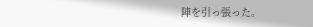陣を引っ張った。